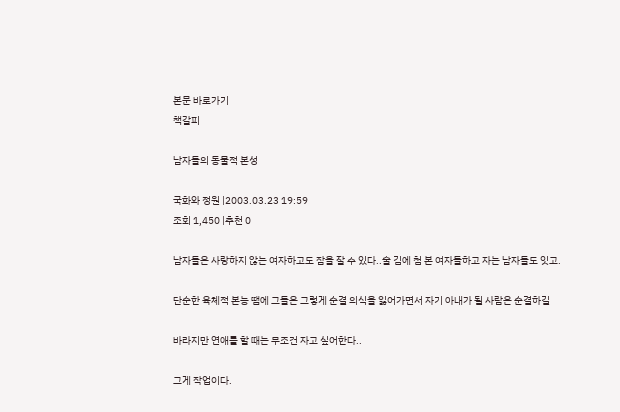본문 바로가기
책갈피

남자들의 동물적 본성

국화와 정원 |2003.03.23 19:59
조회 1,450 |추천 0

남자들은 사랑하지 않는 여자하고도 잠을 잘 수 있다..술 김에 첨 본 여자들하고 자는 남자들도 잇고.

단순한 육체적 본능 땜에 그들은 그렇게 순결 의식을 잃어가면서 자기 아내가 될 사람은 순결하길

바라지만 연애를 할 때는 무조건 자고 싶어한다..

그게 작업이다.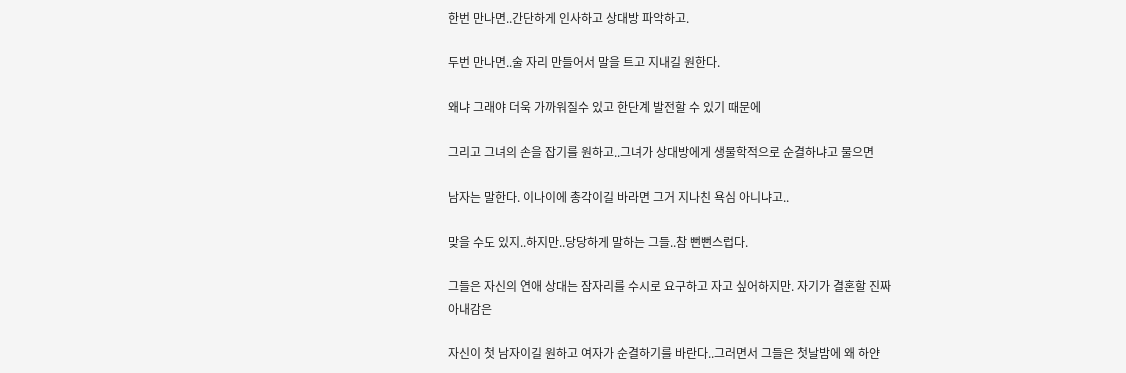한번 만나면..간단하게 인사하고 상대방 파악하고.

두번 만나면..술 자리 만들어서 말을 트고 지내길 원한다.

왜냐 그래야 더욱 가까워질수 있고 한단계 발전할 수 있기 때문에

그리고 그녀의 손을 잡기를 원하고..그녀가 상대방에게 생물학적으로 순결하냐고 물으면

남자는 말한다. 이나이에 총각이길 바라면 그거 지나친 욕심 아니냐고..

맞을 수도 있지..하지만..당당하게 말하는 그들..참 뻔뻔스럽다.

그들은 자신의 연애 상대는 잠자리를 수시로 요구하고 자고 싶어하지만. 자기가 결혼할 진짜 아내감은

자신이 첫 남자이길 원하고 여자가 순결하기를 바란다..그러면서 그들은 첫날밤에 왜 하얀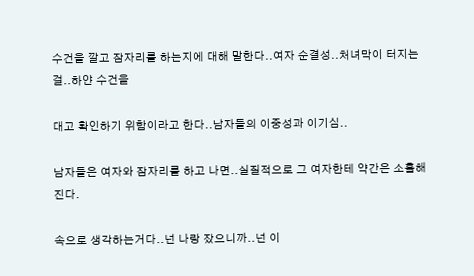수건을 깔고 잠자리를 하는지에 대해 말한다..여자 순결성..처녀막이 터지는걸..하얀 수건을

대고 확인하기 위함이라고 한다..남자들의 이중성과 이기심..

남자들은 여자와 잠자리를 하고 나면..실질적으로 그 여자한테 약간은 소홀해진다.

속으로 생각하는거다..넌 나랑 잤으니까..넌 이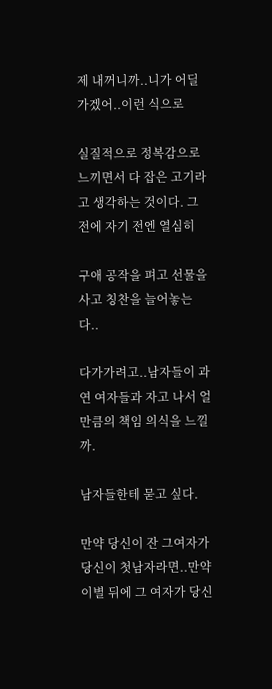제 내꺼니까..니가 어딜 가겠어..이런 식으로

실질적으로 정복감으로 느끼면서 다 잡은 고기라고 생각하는 것이다. 그 전에 자기 전엔 열심히

구애 공작을 펴고 선물을 사고 칭찬을 늘어놓는다..

다가가려고..남자들이 과연 여자들과 자고 나서 얼만큼의 책임 의식을 느낄까.

남자들한테 묻고 싶다.

만약 당신이 잔 그여자가 당신이 첫남자라면..만약 이별 뒤에 그 여자가 당신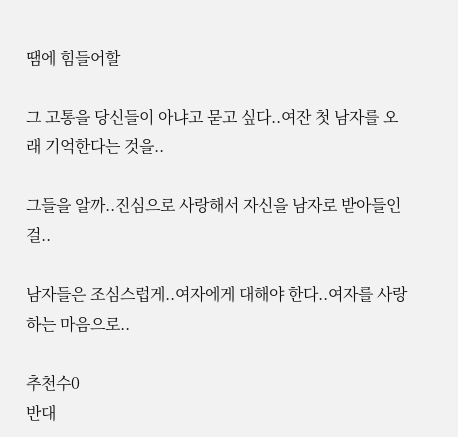땜에 힘들어할

그 고통을 당신들이 아냐고 묻고 싶다..여잔 첫 남자를 오래 기억한다는 것을..

그들을 알까..진심으로 사랑해서 자신을 남자로 받아들인걸..

남자들은 조심스럽게..여자에게 대해야 한다..여자를 사랑하는 마음으로..

추천수0
반대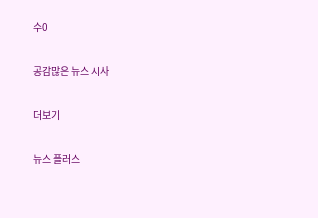수0

공감많은 뉴스 시사

더보기

뉴스 플러스